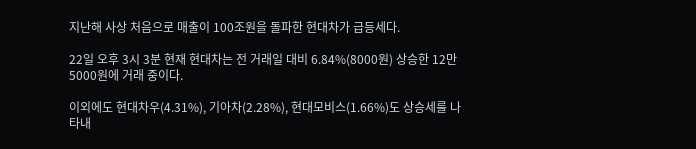지난해 사상 처음으로 매출이 100조원을 돌파한 현대차가 급등세다.

22일 오후 3시 3분 현재 현대차는 전 거래일 대비 6.84%(8000원) 상승한 12만5000원에 거래 중이다.

이외에도 현대차우(4.31%), 기아차(2.28%), 현대모비스(1.66%)도 상승세를 나타내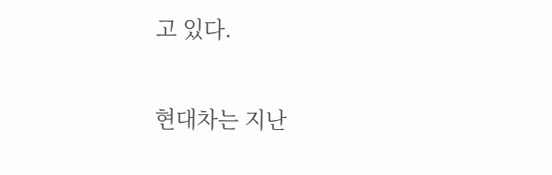고 있다.

현대차는 지난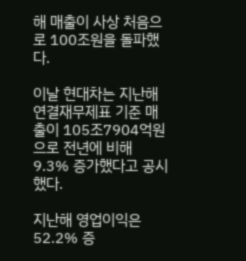해 매출이 사상 처음으로 100조원을 돌파했다.

이날 현대차는 지난해 연결재무제표 기준 매출이 105조7904억원으로 전년에 비해 9.3% 증가했다고 공시했다.

지난해 영업이익은 52.2% 증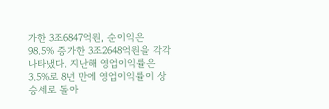가한 3조6847억원, 순이익은 98.5% 증가한 3조2648억원을 각각 나타냈다. 지난해 영업이익률은 3.5%로 8년 만에 영업이익률이 상승세로 돌아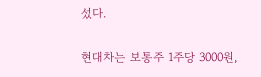섰다.

현대차는 보통주 1주당 3000원,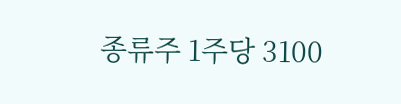종류주 1주당 3100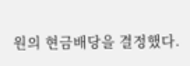원의 현금배당을 결정했다.